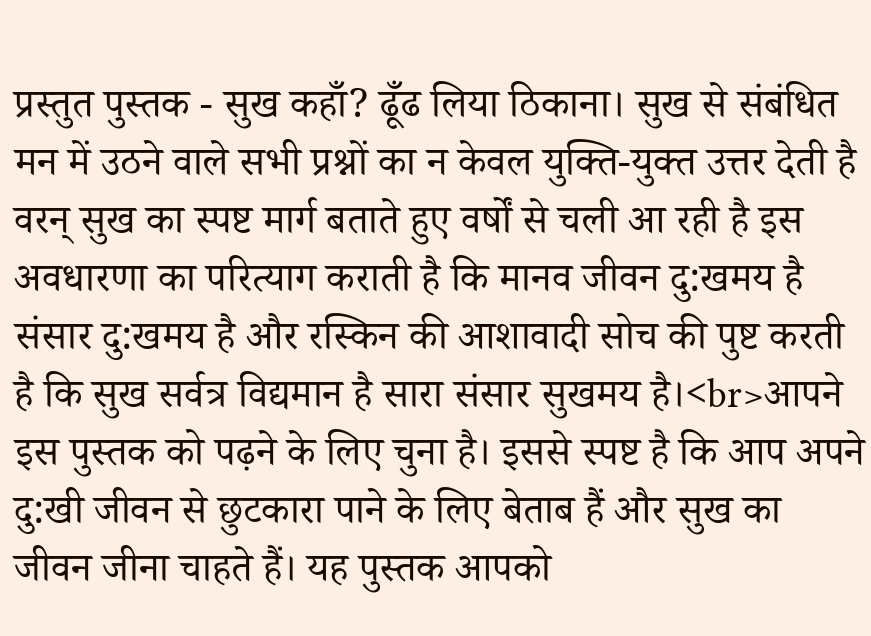प्रस्तुत पुस्तक - सुख कहाँ? ढूँढ लिया ठिकाना। सुख से संबंधित मन में उठने वाले सभी प्रश्नों का न केवल युक्ति-युक्त उत्तर देती है वरन् सुख का स्पष्ट मार्ग बताते हुए वर्षों से चली आ रही है इस अवधारणा का परित्याग कराती है कि मानव जीवन दु:खमय है संसार दु:खमय है और रस्किन की आशावादी सोच की पुष्ट करती है कि सुख सर्वत्र विद्यमान है सारा संसार सुखमय है।<br>आपने इस पुस्तक को पढ़ने के लिए चुना है। इससे स्पष्ट है कि आप अपने दु:खी जीवन से छुटकारा पाने के लिए बेताब हैं और सुख का जीवन जीना चाहते हैं। यह पुस्तक आपको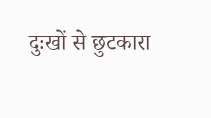दुःखों से छुटकारा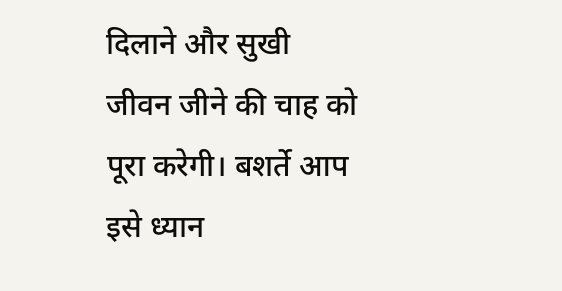दिलाने और सुखी जीवन जीने की चाह को पूरा करेगी। बशर्ते आप इसे ध्यान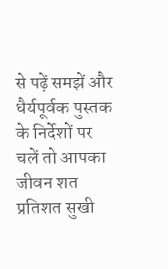से पढ़ें समझें और धैर्यपूर्वक पुस्तक के निर्देशों पर चलें तो आपका जीवन शत प्रतिशत सुखी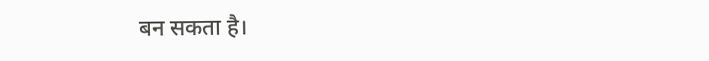बन सकता है।